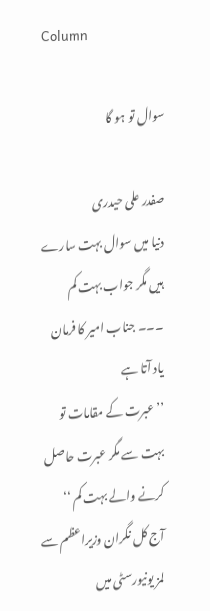Column

سوال تو ہو گا

صفدر علی حیدری
دنیا میں سوال بہت سارے ہیں مگر جواب بہت کم ۔۔۔ جناب امیر کا فرمان یاد آتا ہے
’’ عبرت کے مقامات تو بہت سے مگر عبرت حاصل کرنے والے بہت کم ‘‘
آج کل نگران وزیراعظم سے لمز یونیورسٹی میں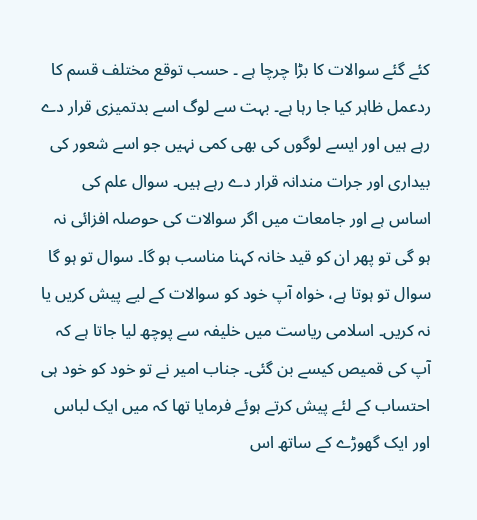کئے گئے سوالات کا بڑا چرچا ہے ۔ حسب توقع مختلف قسم کا ردعمل ظاہر کیا جا رہا ہے۔ بہت سے لوگ اسے بدتمیزی قرار دے رہے ہیں اور ایسے لوگوں کی بھی کمی نہیں جو اسے شعور کی بیداری اور جرات مندانہ قرار دے رہے ہیں۔ سوال علم کی اساس ہے اور جامعات میں اگر سوالات کی حوصلہ افزائی نہ ہو گی تو پھر ان کو قید خانہ کہنا مناسب ہو گا۔ سوال تو ہو گا سوال تو ہوتا ہے، خواہ آپ خود کو سوالات کے لیے پیش کریں یا نہ کریں۔ اسلامی ریاست میں خلیفہ سے پوچھ لیا جاتا ہے کہ آپ کی قمیص کیسے بن گئی۔ جناب امیر نے تو خود کو خود ہی احتساب کے لئے پیش کرتے ہوئے فرمایا تھا کہ میں ایک لباس اور ایک گھوڑے کے ساتھ اس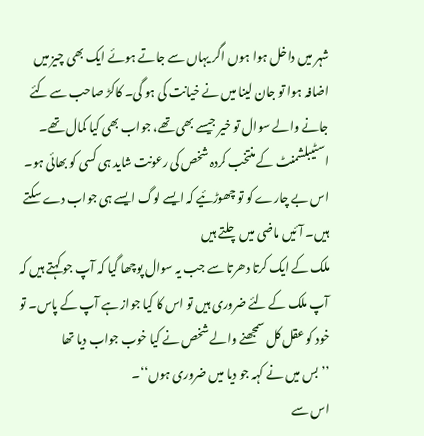شہر میں داخل ہوا ہوں اگر یہاں سے جاتے ہوئے ایک بھی چیز میں اضافہ ہوا تو جان لینا میں نے خیانت کی ہو گی۔ کاکڑ صاحب سے کئے جانے والے سوال تو خیر جیسے بھی تھے، جواب بھی کیا کمال تھے۔ اسٹیبلشمنٹ کے منتخب کردہ شخص کی رعونت شاید ہی کسی کو بھائی ہو۔ اس بے چارے کو تو چھوڑئیے کہ ایسے لوگ ایسے ہی جواب دے سکتے ہیں۔ آئیں ماضی میں چلتے ہیں
ملک کے ایک کرتا دھرتا سے جب یہ سوال پوچھا گیا کہ آپ جو کہتے ہیں کہ آپ ملک کے لئے ضروری ہیں تو اس کا کیا جواز ہے آپ کے پاس۔ تو خود کو عقل کل سمجھنے والے شخص نے کیا خوب جواب دیا تھا
’’ بس میں نے کہہ جو دیا میں ضروری ہوں‘‘۔
اس سے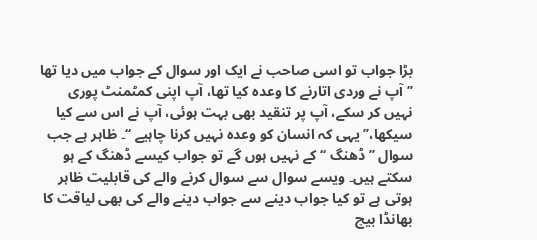بڑا جواب تو اسی صاحب نے ایک اور سوال کے جواب میں دیا تھا
’’ آپ نے وردی اتارنے کا وعدہ کیا تھا، آپ اپنی کمٹمنٹ پوری نہیں کر سکے، آپ پر تنقید بھی بہت ہوئی، آپ نے اس سے کیا سیکھا،’’ یہی کہ انسان کو وعدہ نہیں کرنا چاہیے ‘‘۔ ظاہر ہے جب سوال ’’ ڈھنگ ‘‘ کے نہیں ہوں گے تو جواب کیسے ڈھنگ کے ہو سکتے ہیں۔ ویسے سوال سے سوال کرنے والے کی قابلیت ظاہر ہوتی ہے تو کیا جواب دینے سے جواب دینے والے کی بھی لیاقت کا بھانڈا بیچ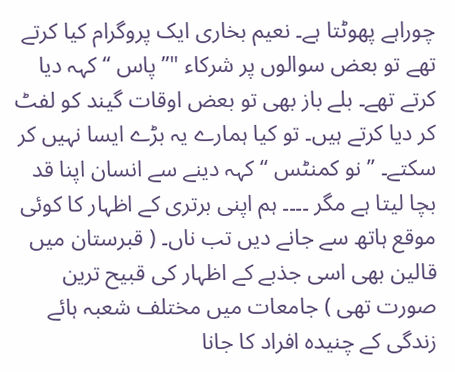چوراہے پھوٹتا ہے۔ نعیم بخاری ایک پروگرام کیا کرتے تھے تو بعض سوالوں پر شرکاء "’’ پاس ‘‘ کہہ دیا کرتے تھے۔ بلے باز بھی تو بعض اوقات گیند کو لفٹ کر دیا کرتے ہیں۔ تو کیا ہمارے یہ بڑے ایسا نہیں کر سکتے۔ ’’ نو کمنٹس ‘‘ کہہ دینے سے انسان اپنا قد بچا لیتا ہے مگر ۔۔۔۔ ہم اپنی برتری کے اظہار کا کوئی موقع ہاتھ سے جانے دیں تب ناں۔ ( قبرستان میں قالین بھی اسی جذبے کے اظہار کی قبیح ترین صورت تھی ) جامعات میں مختلف شعبہ ہائے زندگی کے چنیدہ افراد کا جانا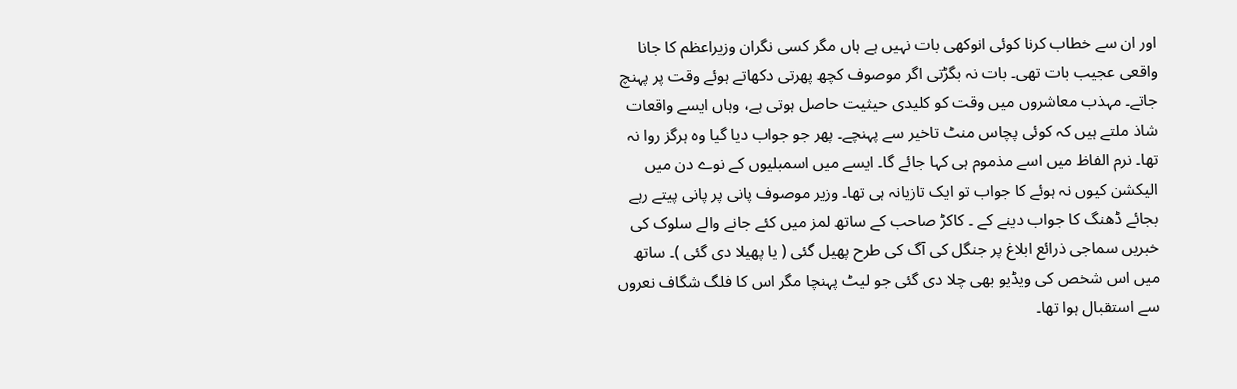اور ان سے خطاب کرنا کوئی انوکھی بات نہیں ہے ہاں مگر کسی نگران وزیراعظم کا جانا واقعی عجیب بات تھی۔ بات نہ بگڑتی اگر موصوف کچھ پھرتی دکھاتے ہوئے وقت پر پہنچ جاتے۔ مہذب معاشروں میں وقت کو کلیدی حیثیت حاصل ہوتی ہے، وہاں ایسے واقعات شاذ ملتے ہیں کہ کوئی پچاس منٹ تاخیر سے پہنچے۔ پھر جو جواب دیا گیا وہ ہرگز روا نہ تھا۔ نرم الفاظ میں اسے مذموم ہی کہا جائے گا۔ ایسے میں اسمبلیوں کے نوے دن میں الیکشن کیوں نہ ہوئے کا جواب تو ایک تازیانہ ہی تھا۔ وزیر موصوف پانی پر پانی پیتے رہے بجائے ڈھنگ کا جواب دینے کے ۔ کاکڑ صاحب کے ساتھ لمز میں کئے جانے والے سلوک کی خبریں سماجی ذرائع ابلاغ پر جنگل کی آگ کی طرح پھیل گئی ( یا پھیلا دی گئی )۔ ساتھ میں اس شخص کی ویڈیو بھی چلا دی گئی جو لیٹ پہنچا مگر اس کا فلگ شگاف نعروں سے استقبال ہوا تھا۔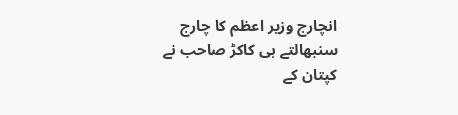انچارج وزیر اعظم کا چارج سنبھالتے ہی کاکڑ صاحب نے کپتان کے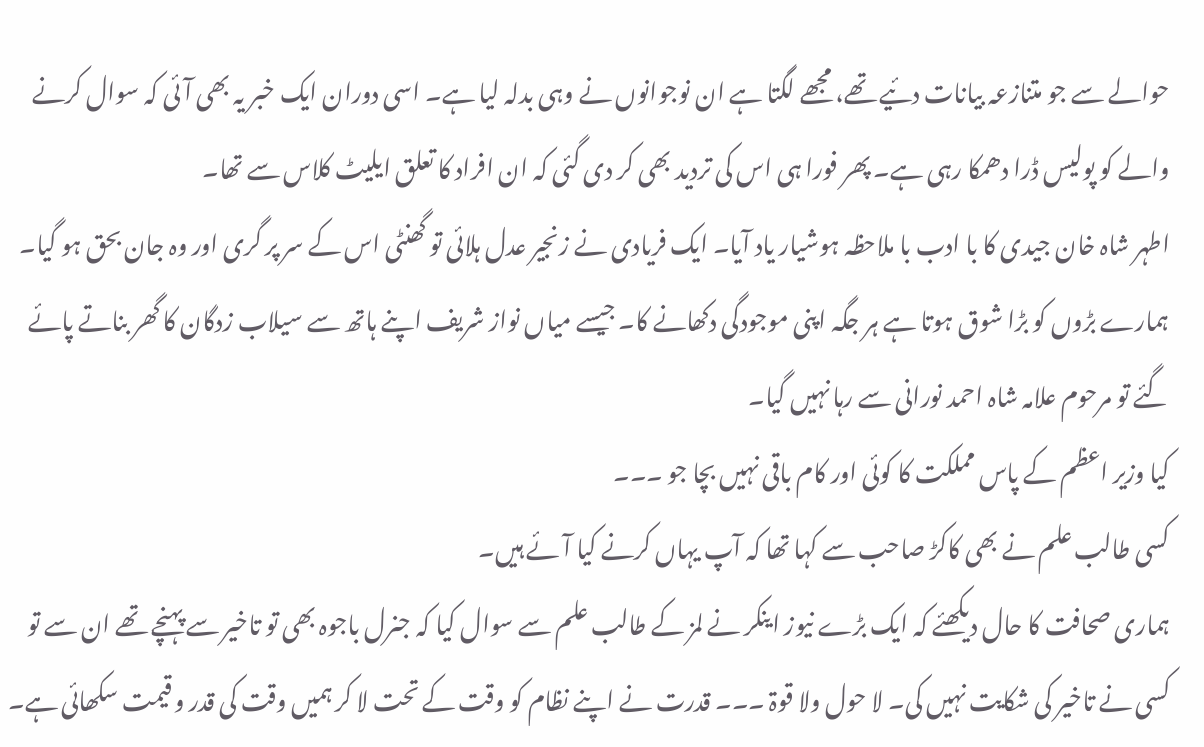حوالے سے جو متنازعہ بیانات دئیے تھے، مجھے لگتا ہے ان نوجوانوں نے وہی بدلہ لیا ہے۔ اسی دوران ایک خبر یہ بھی آئی کہ سوال کرنے والے کو پولیس ڈرا دھمکا رہی ہے۔ پھر فورا ہی اس کی تردید بھی کر دی گئی کہ ان افراد کا تعلق ایلیٹ کلاس سے تھا۔
اطہر شاہ خان جیدی کا با ادب با ملاحظہ ہوشیار یاد آیا۔ ایک فریادی نے زنجیر عدل ہلائی تو گھنٹی اس کے سر پر گری اور وہ جان بحق ہو گیا۔ ہمارے بڑوں کو بڑا شوق ہوتا ہے ہر جگہ اپنی موجودگی دکھانے کا۔ جیسے میاں نواز شریف اپنے ہاتھ سے سیلاب زدگان کا گھر بناتے پائے گئے تو مرحوم علامہ شاہ احمد نورانی سے رہا نہیں گیا۔
کیا وزیر اعظم کے پاس مملکت کا کوئی اور کام باقی نہیں بچا جو ۔۔۔
کسی طالب علم نے بھی کاکڑ صاحب سے کہا تھا کہ آپ یہاں کرنے کیا آئے ہیں۔
ہماری صحافت کا حال دیکھئے کہ ایک بڑے نیوز اینکر نے لمز کے طالب علم سے سوال کیا کہ جنرل باجوہ بھی تو تاخیر سے پہنچے تھے ان سے تو کسی نے تاخیر کی شکایت نہیں کی۔ لا حول ولا قوۃ ۔۔۔ قدرت نے اپنے نظام کو وقت کے تحت لا کر ہمیں وقت کی قدر و قیمت سکھائی ہے۔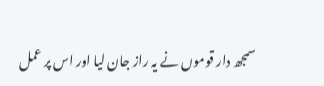سمجھ دار قوموں نے یہ راز جان لیا اور اس پر عمل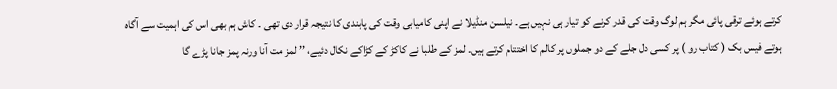کرتے ہوئے ترقی پائی مگر ہم لوگ وقت کی قدر کرنے کو تیار ہی نہیں ہے۔ نیلسن منڈیلا نے اپنی کامیابی وقت کی پابندی کا نتیجہ قرار دی تھی ۔ کاش ہم بھی اس کی اہمیت سے آگاہ ہوتے فیس بک ( کتاب رو ) پر کسی دل جلے کے دو جملوں پر کالم کا اختتام کرتے ہیں۔ لمز کے طلبا نے کاکڑ کے کڑاکے نکال دئیے، ’’ لمز مت آنا ورنہ پمز جانا پڑے گا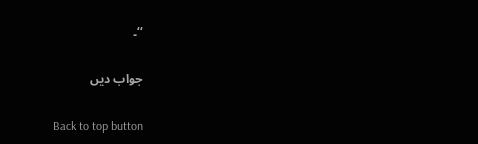‘‘۔

جواب دیں

Back to top button